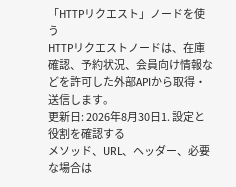「HTTPリクエスト」ノードを使う
HTTPリクエストノードは、在庫確認、予約状況、会員向け情報などを許可した外部APIから取得・送信します。
更新日: 2026年8月30日1. 設定と役割を確認する
メソッド、URL、ヘッダー、必要な場合は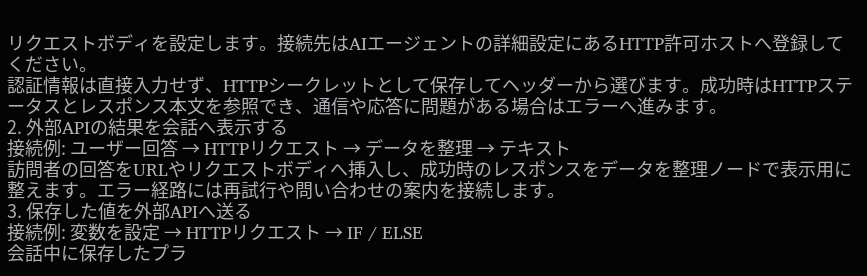リクエストボディを設定します。接続先はAIエージェントの詳細設定にあるHTTP許可ホストへ登録してください。
認証情報は直接入力せず、HTTPシークレットとして保存してヘッダーから選びます。成功時はHTTPステータスとレスポンス本文を参照でき、通信や応答に問題がある場合はエラーへ進みます。
2. 外部APIの結果を会話へ表示する
接続例: ユーザー回答 → HTTPリクエスト → データを整理 → テキスト
訪問者の回答をURLやリクエストボディへ挿入し、成功時のレスポンスをデータを整理ノードで表示用に整えます。エラー経路には再試行や問い合わせの案内を接続します。
3. 保存した値を外部APIへ送る
接続例: 変数を設定 → HTTPリクエスト → IF / ELSE
会話中に保存したプラ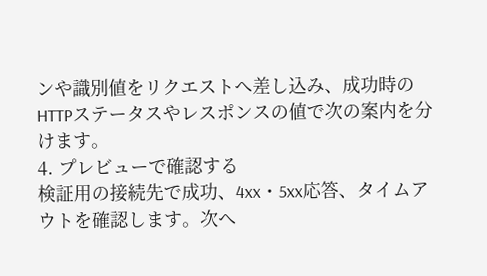ンや識別値をリクエストへ差し込み、成功時のHTTPステータスやレスポンスの値で次の案内を分けます。
4. プレビューで確認する
検証用の接続先で成功、4xx・5xx応答、タイムアウトを確認します。次へ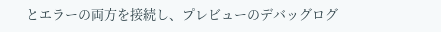とエラーの両方を接続し、プレビューのデバッグログ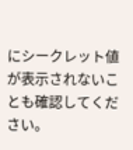にシークレット値が表示されないことも確認してください。